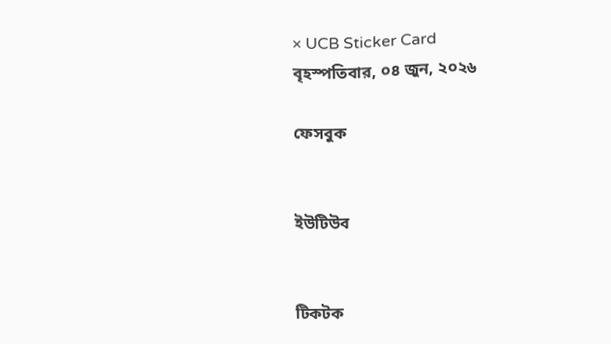× UCB Sticker Card
বৃহস্পতিবার, ০৪ জুন, ২০২৬

ফেসবুক


ইউটিউব


টিকটক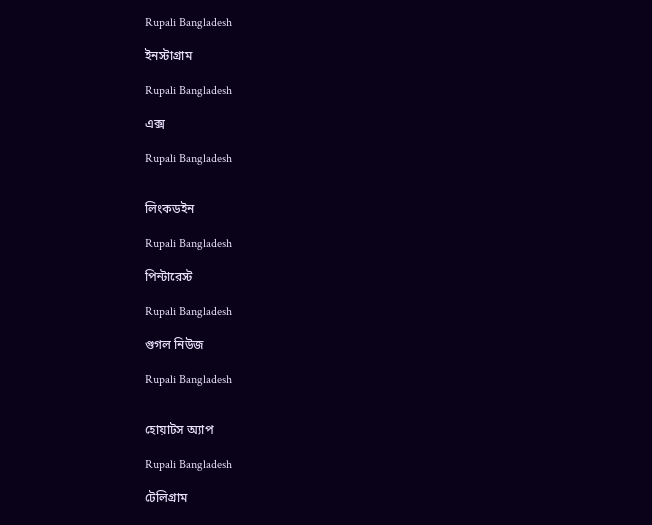Rupali Bangladesh

ইনস্টাগ্রাম

Rupali Bangladesh

এক্স

Rupali Bangladesh


লিংকডইন

Rupali Bangladesh

পিন্টারেস্ট

Rupali Bangladesh

গুগল নিউজ

Rupali Bangladesh


হোয়াটস অ্যাপ

Rupali Bangladesh

টেলিগ্রাম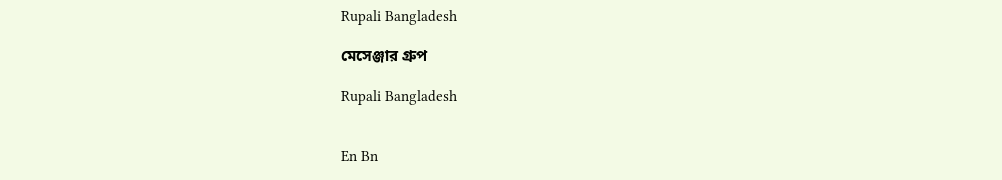Rupali Bangladesh

মেসেঞ্জার গ্রুপ

Rupali Bangladesh


En Bn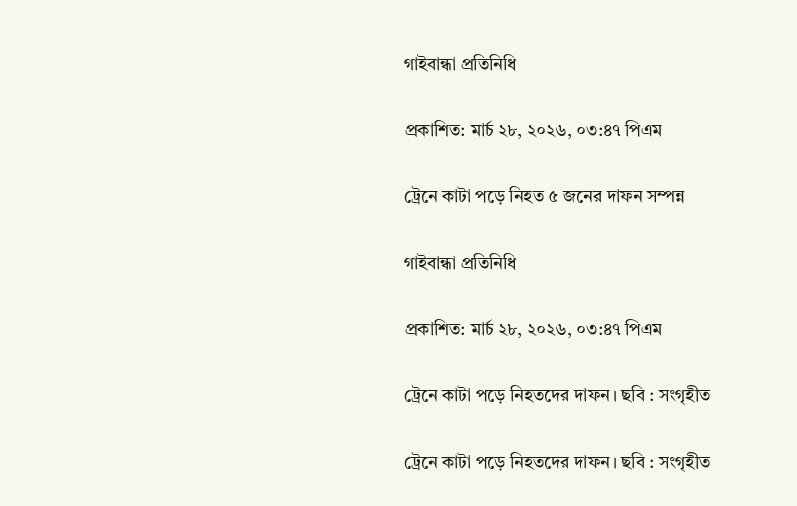গাইবান্ধা প্রতিনিধি

প্রকাশিত: মার্চ ২৮, ২০২৬, ০৩:৪৭ পিএম

ট্রেনে কাটা পড়ে নিহত ৫ জনের দাফন সম্পন্ন

গাইবান্ধা প্রতিনিধি

প্রকাশিত: মার্চ ২৮, ২০২৬, ০৩:৪৭ পিএম

ট্রেনে কাটা পড়ে নিহতদের দাফন। ছবি : সংগৃহীত

ট্রেনে কাটা পড়ে নিহতদের দাফন। ছবি : সংগৃহীত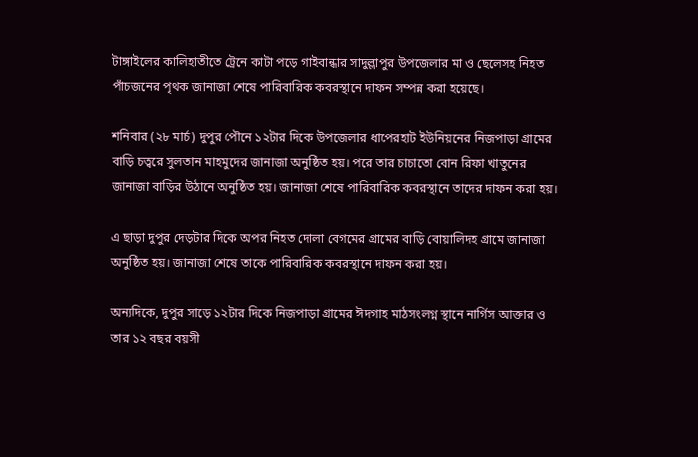টাঙ্গাইলের কালিহাতীতে ট্রেনে কাটা পড়ে গাইবান্ধার সাদুল্লাপুর উপজেলার মা ও ছেলেসহ নিহত পাঁচজনের পৃথক জানাজা শেষে পারিবারিক কবরস্থানে দাফন সম্পন্ন করা হয়েছে।

শনিবার (২৮ মার্চ) দুপুর পৌনে ১২টার দিকে উপজেলার ধাপেরহাট ইউনিয়নের নিজপাড়া গ্রামের বাড়ি চত্বরে সুলতান মাহমুদের জানাজা অনুষ্ঠিত হয়। পরে তার চাচাতো বোন রিফা খাতুনের জানাজা বাড়ির উঠানে অনুষ্ঠিত হয়। জানাজা শেষে পারিবারিক কবরস্থানে তাদের দাফন করা হয়।

এ ছাড়া দুপুর দেড়টার দিকে অপর নিহত দোলা বেগমের গ্রামের বাড়ি বোয়ালিদহ গ্রামে জানাজা অনুষ্ঠিত হয়। জানাজা শেষে তাকে পারিবারিক কবরস্থানে দাফন করা হয়।

অন্যদিকে, দুপুর সাড়ে ১২টার দিকে নিজপাড়া গ্রামের ঈদগাহ মাঠসংলগ্ন স্থানে নার্গিস আক্তার ও তার ১২ বছর বয়সী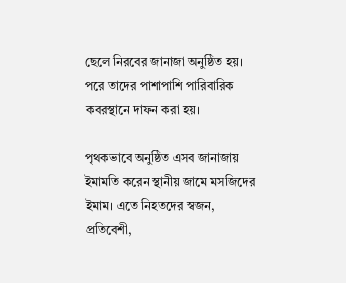ছেলে নিরবের জানাজা অনুষ্ঠিত হয়। পরে তাদের পাশাপাশি পারিবারিক কবরস্থানে দাফন করা হয়।

পৃথকভাবে অনুষ্ঠিত এসব জানাজায় ইমামতি করেন স্থানীয় জামে মসজিদের ইমাম। এতে নিহতদের স্বজন, প্রতিবেশী,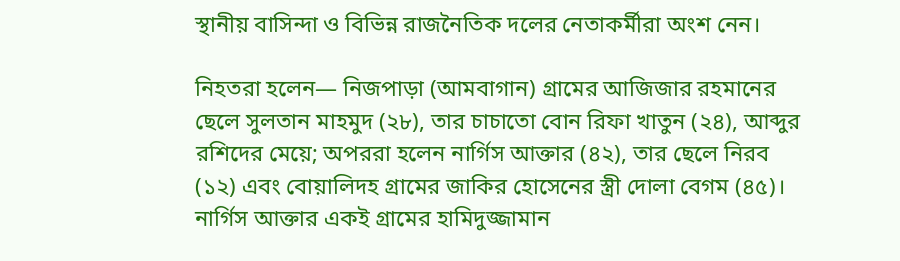স্থানীয় বাসিন্দা ও বিভিন্ন রাজনৈতিক দলের নেতাকর্মীরা অংশ নেন।

নিহতরা হলেন— নিজপাড়া (আমবাগান) গ্রামের আজিজার রহমানের ছেলে সুলতান মাহমুদ (২৮), তার চাচাতো বোন রিফা খাতুন (২৪), আব্দুর রশিদের মেয়ে; অপররা হলেন নার্গিস আক্তার (৪২), তার ছেলে নিরব (১২) এবং বোয়ালিদহ গ্রামের জাকির হোসেনের স্ত্রী দোলা বেগম (৪৫)। নার্গিস আক্তার একই গ্রামের হামিদুজ্জামান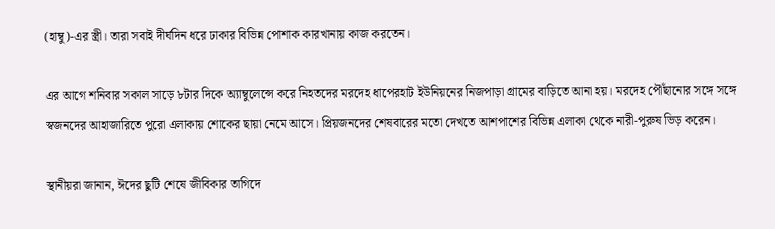(হাম্বু)-এর স্ত্রী। তারা সবাই দীর্ঘদিন ধরে ঢাকার বিভিন্ন পোশাক কারখানায় কাজ করতেন।

এর আগে শনিবার সকাল সাড়ে ৮টার দিকে অ্যাম্বুলেন্সে করে নিহতদের মরদেহ ধাপেরহাট ইউনিয়নের নিজপাড়া গ্রামের বাড়িতে আনা হয়। মরদেহ পৌঁছানোর সঙ্গে সঙ্গে স্বজনদের আহাজারিতে পুরো এলাকায় শোকের ছায়া নেমে আসে। প্রিয়জনদের শেষবারের মতো দেখতে আশপাশের বিভিন্ন এলাকা থেকে নারী-পুরুষ ভিড় করেন।

স্থানীয়রা জানান, ঈদের ছুটি শেষে জীবিকার তাগিদে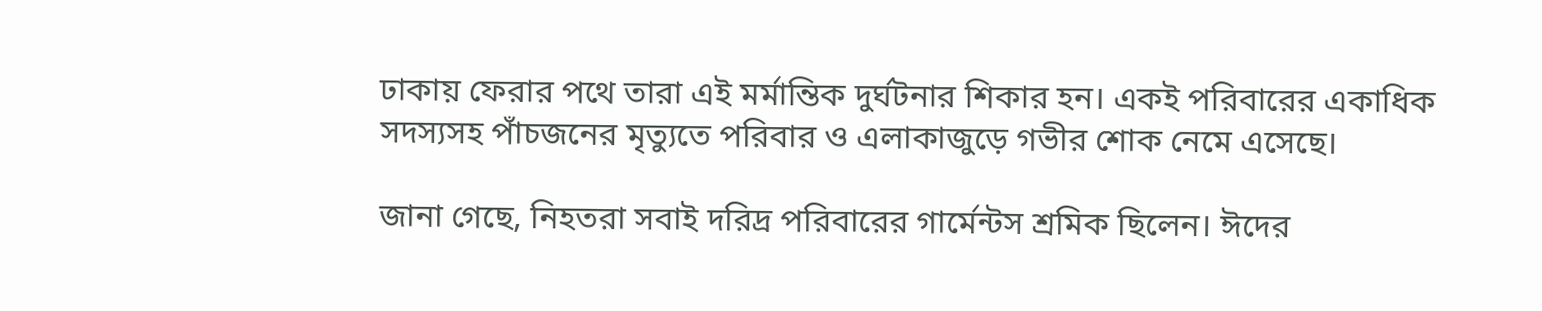ঢাকায় ফেরার পথে তারা এই মর্মান্তিক দুর্ঘটনার শিকার হন। একই পরিবারের একাধিক সদস্যসহ পাঁচজনের মৃত্যুতে পরিবার ও এলাকাজুড়ে গভীর শোক নেমে এসেছে।

জানা গেছে, নিহতরা সবাই দরিদ্র পরিবারের গার্মেন্টস শ্রমিক ছিলেন। ঈদের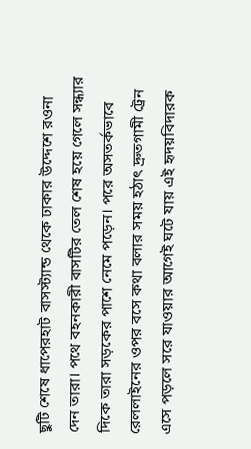ছুটি শেষে ধাপেরহাট বাসস্ট্যান্ড থেকে ঢাকার উদ্দেশে রওনা দেন তারা। পথে বহনকারী বাসটির তেল শেষ হয়ে গেলে সন্ধ্যার দিকে তারা সড়কের পাশে নেমে পড়েন। পরে অসতর্কভাবে রেললাইনের ওপর বসে কথা বলার সময় হঠাৎ দ্রুতগামী ট্রেন এসে পড়লে সরে যাওয়ার আগেই ঘটে যায় এই হৃদয়বিদারক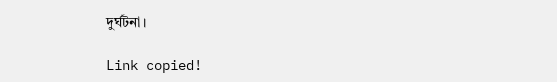দুর্ঘটনা।

Link copied!